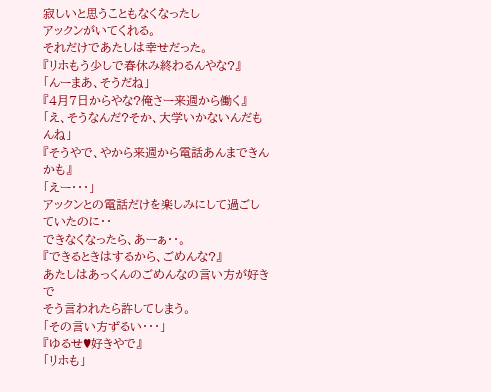寂しいと思うこともなくなったし
アックンがいてくれる。
それだけであたしは幸せだった。
『リホもう少しで春休み終わるんやな?』
「んーまあ、そうだね」
『4月7日からやな?俺さー来週から働く』
「え、そうなんだ?そか、大学いかないんだもんね」
『そうやで、やから来週から電話あんまできんかも』
「えー・・・」
アックンとの電話だけを楽しみにして過ごしていたのに・・
できなくなったら、あーぁ・・。
『できるときはするから、ごめんな?』
あたしはあっくんのごめんなの言い方が好きで
そう言われたら許してしまう。
「その言い方ずるい・・・」
『ゆるせ♥好きやで』
「リホも」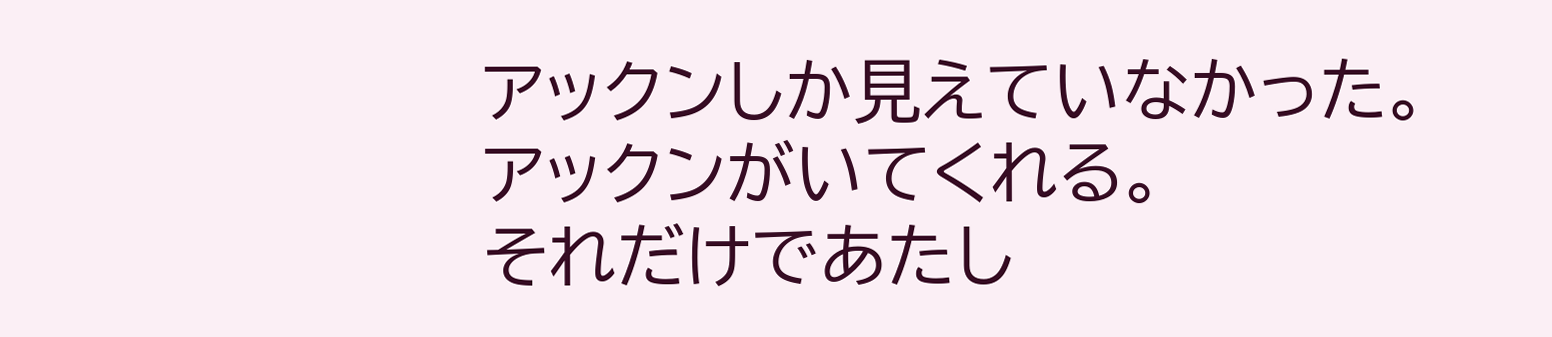アックンしか見えていなかった。
アックンがいてくれる。
それだけであたし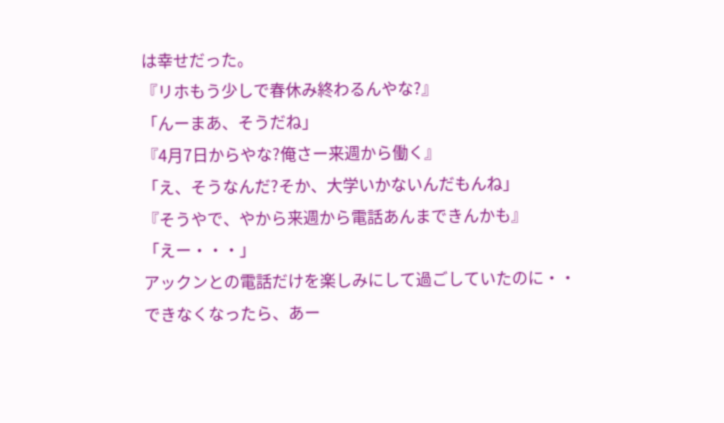は幸せだった。
『リホもう少しで春休み終わるんやな?』
「んーまあ、そうだね」
『4月7日からやな?俺さー来週から働く』
「え、そうなんだ?そか、大学いかないんだもんね」
『そうやで、やから来週から電話あんまできんかも』
「えー・・・」
アックンとの電話だけを楽しみにして過ごしていたのに・・
できなくなったら、あー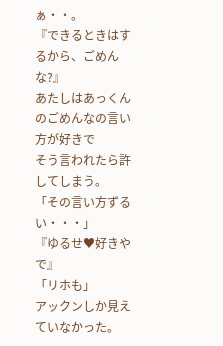ぁ・・。
『できるときはするから、ごめんな?』
あたしはあっくんのごめんなの言い方が好きで
そう言われたら許してしまう。
「その言い方ずるい・・・」
『ゆるせ♥好きやで』
「リホも」
アックンしか見えていなかった。